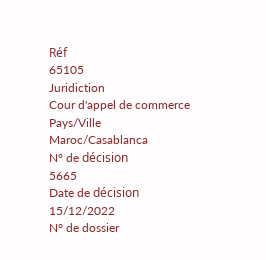Réf
65105
Juridiction
Cour d'appel de commerce
Pays/Ville
Maroc/Casablanca
N° de décision
5665
Date de décision
15/12/2022
N° de dossier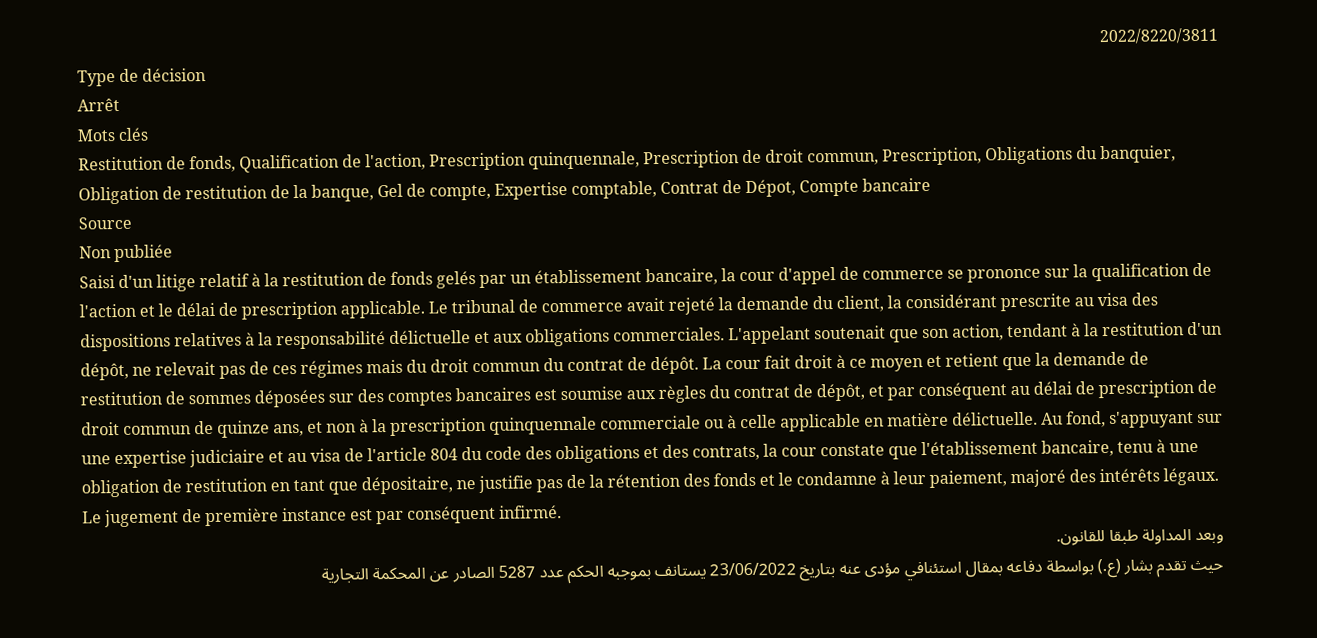2022/8220/3811
Type de décision
Arrêt
Mots clés
Restitution de fonds, Qualification de l'action, Prescription quinquennale, Prescription de droit commun, Prescription, Obligations du banquier, Obligation de restitution de la banque, Gel de compte, Expertise comptable, Contrat de Dépot, Compte bancaire
Source
Non publiée
Saisi d'un litige relatif à la restitution de fonds gelés par un établissement bancaire, la cour d'appel de commerce se prononce sur la qualification de l'action et le délai de prescription applicable. Le tribunal de commerce avait rejeté la demande du client, la considérant prescrite au visa des dispositions relatives à la responsabilité délictuelle et aux obligations commerciales. L'appelant soutenait que son action, tendant à la restitution d'un dépôt, ne relevait pas de ces régimes mais du droit commun du contrat de dépôt. La cour fait droit à ce moyen et retient que la demande de restitution de sommes déposées sur des comptes bancaires est soumise aux règles du contrat de dépôt, et par conséquent au délai de prescription de droit commun de quinze ans, et non à la prescription quinquennale commerciale ou à celle applicable en matière délictuelle. Au fond, s'appuyant sur une expertise judiciaire et au visa de l'article 804 du code des obligations et des contrats, la cour constate que l'établissement bancaire, tenu à une obligation de restitution en tant que dépositaire, ne justifie pas de la rétention des fonds et le condamne à leur paiement, majoré des intérêts légaux. Le jugement de première instance est par conséquent infirmé.
وبعد المداولة طبقا للقانون.
حيث تقدم بشار (ع.) بواسطة دفاعه بمقال استئنافي مؤدى عنه بتاريخ 23/06/2022 يستانف بموجبه الحكم عدد 5287 الصادر عن المحكمة التجارية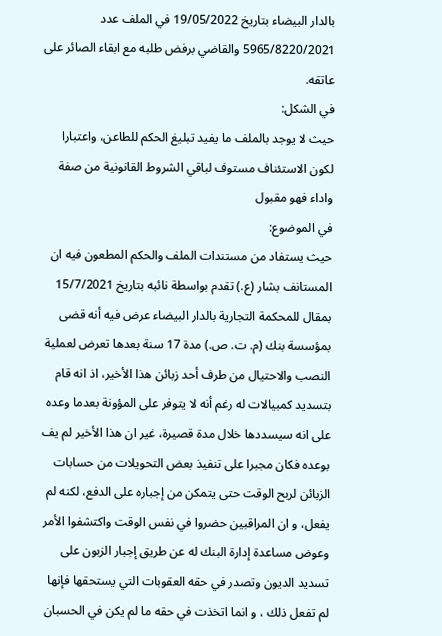بالدار البيضاء بتاريخ 19/05/2022 في الملف عدد 5965/8220/2021 والقاضي برفض طلبه مع ابقاء الصائر على عاتقه.
في الشكل:
حيث لا يوجد بالملف ما يفيد تبليغ الحكم للطاعن، واعتبارا لكون الاستئناف مستوف لباقي الشروط القانونية من صفة واداء فهو مقبول
في الموضوع:
حيث يستفاد من مستندات الملف والحكم المطعون فيه ان المستانف بشار (ع.) تقدم بواسطة نائبه بتاريخ 15/7/2021 بمقال للمحكمة التجارية بالدار البيضاء عرض فيه أنه قضى بمؤسسة بنك (م. ت. ص.) مدة 17 سنة بعدها تعرض لعملية النصب والاحتيال من طرف أحد زبائن هذا الأخير، اذ انه قام بتسديد كمبيالات له رغم أنه لا يتوفر على المؤونة بعدما وعده على انه سيسددها خلال مدة قصيرة، غير ان هذا الأخير لم يف بوعده فكان مجبرا على تنفيذ بعض التحويلات من حسابات الزبائن لربح الوقت حتى يتمكن من إجباره على الدفع، لكنه لم يفعل، و ان المراقبين حضروا في نفس الوقت واكتشفوا الأمر وعوض مساعدة إدارة البنك له عن طريق إجبار الزبون على تسديد الديون وتصدر في حقه العقوبات التي يستحقها فإنها لم تفعل ذلك ، و انما اتخذت في حقه ما لم يكن في الحسبان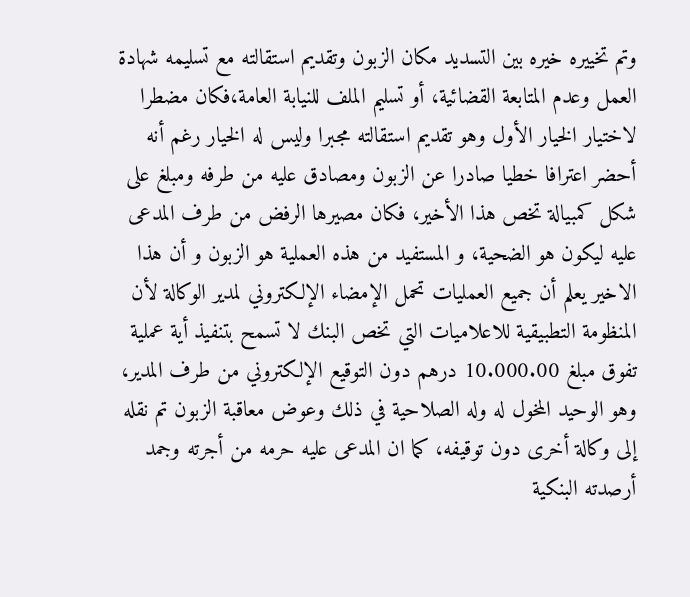وتم تخييره خيره بين التسديد مكان الزبون وتقديم استقالته مع تسليمه شهادة العمل وعدم المتابعة القضائية، أو تسليم الملف للنيابة العامة،فكان مضطرا لاختيار الخيار الأول وهو تقديم استقالته مجبرا وليس له الخيار رغم أنه أحضر اعترافا خطيا صادرا عن الزبون ومصادق عليه من طرفه ومبلغ على شكل كمبيالة تخص هذا الأخير، فكان مصيرها الرفض من طرف المدعى عليه ليكون هو الضحية، و المستفيد من هذه العملية هو الزبون و أن هذا الاخير يعلم أن جميع العمليات تحمل الإمضاء الإلكتروني لمدير الوكالة لأن المنظومة التطبيقية للاعلاميات التي تخص البنك لا تسمح بتنفيذ أية عملية تفوق مبلغ 10.000.00 درهم دون التوقيع الإلكتروني من طرف المدير، وهو الوحيد المخول له وله الصلاحية في ذلك وعوض معاقبة الزبون تم نقله إلى وكالة أخرى دون توقيفه، كما ان المدعى عليه حرمه من أجرته وجمد أرصدته البنكية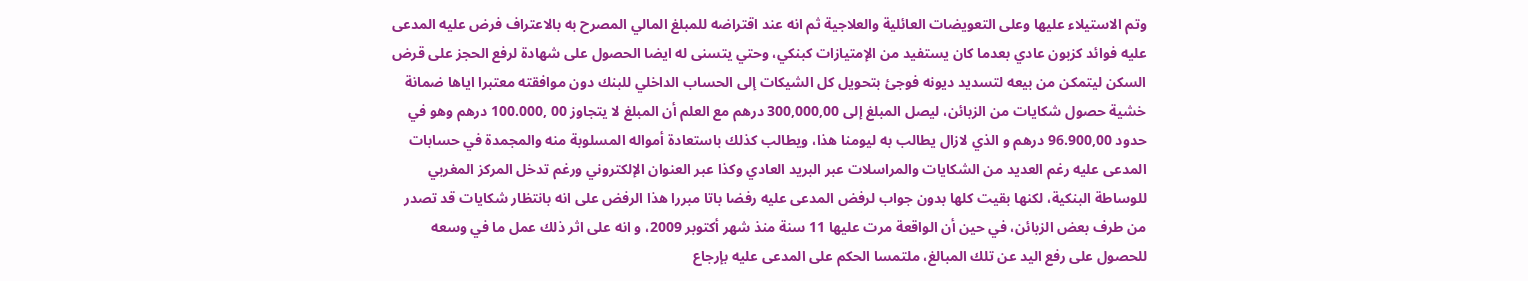وتم الاستيلاء عليها وعلى التعويضات العائلية والعلاجية ثم انه عند اقتراضه للمبلغ المالي المصرح به بالاعتراف فرض عليه المدعى عليه فوائد كزبون عادي بعدما كان يستفيد من الإمتيازات كبنكي، وحتي يتسنى له ايضا الحصول على شهادة لرفع الحجز على قرض السكن ليتمكن من بيعه لتسديد ديونه فوجئ بتحويل كل الشيكات إلى الحساب الداخلي للبنك دون موافقته معتبرا اياها ضمانة خشية حصول شكايات من الزبائن، ليصل المبلغ إلى 300,000,00 درهم مع العلم أن المبلغ لا يتجاوز 00 ,100.000 درهم وهو في حدود 96.900,00 درهم و الذي لازال يطالب به ليومنا هذا، ويطالب كذلك باستعادة أمواله المسلوبة منه والمجمدة في حسابات المدعى عليه رغم العديد من الشكايات والمراسلات عبر البريد العادي وكذا عبر العنوان الإلكتروني ورغم تدخل المركز المغربي للوساطة البنكية، لكنها بقيت كلها بدون جواب لرفض المدعى عليه رفضا باتا مبررا هذا الرفض على انه بانتظار شکایات قد تصدر من طرف بعض الزبائن، في حين أن الواقعة مرت عليها 11 سنة منذ شهر أكتوبر 2009، و انه على اثر ذلك عمل ما في وسعه للحصول على رفع اليد عن تلك المبالغ، ملتمسا الحكم على المدعى عليه بإرجاع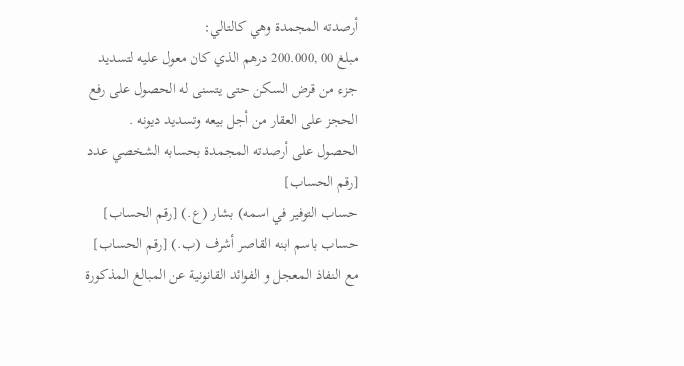أرصدته المجمدة وهي كالتالي:
مبلغ 00 ,200.000 درهم الذي كان معول عليه لتسديد جزء من قرض السكن حتى يتسنى له الحصول على رفع الحجز على العقار من أجل بيعه وتسديد ديونه .
الحصول على أرصدته المجمدة بحسابه الشخصي عدد [رقم الحساب]
حساب التوفير في اسمه) بشار (ع.) [رقم الحساب]
حساب باسم ابنه القاصر أشرف (ب.) [رقم الحساب]
مع النفاذ المعجل و الفوائد القانونية عن المبالغ المذكورة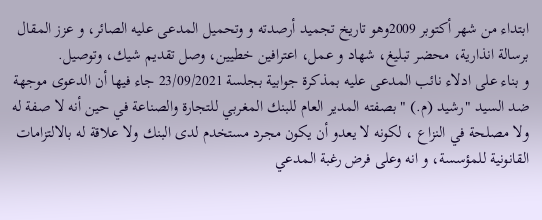ابتداء من شهر أكتوبر 2009وهو تاريخ تجميد أرصدته و وتحميل المدعى عليه الصائر، و عزز المقال برسالة انذارية، محضر تبليغ، شهاد و عمل، اعترافين خطيين، وصل تقديم شيك، وتوصيل.
و بناء على ادلاء نائب المدعى عليه بمذكرة جوابية بجلسة 23/09/2021 جاء فيها أن الدعوى موجهة ضد السيد "رشید (م.) " بصفته المدير العام للبنك المغربي للتجارة والصناعة في حين أنه لا صفة له ولا مصلحة في النزاع ، لكونه لا يعدو أن يكون مجرد مستخدم لدى البنك ولا علاقة له بالالتزامات القانونية للمؤسسة، و انه وعلى فرض رغبة المدعي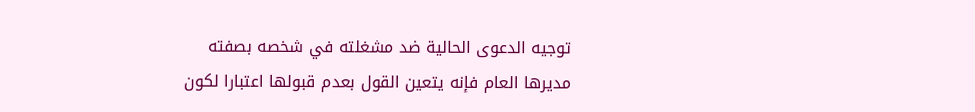توجيه الدعوى الحالية ضد مشغلته في شخصه بصفته مديرها العام فإنه يتعين القول بعدم قبولها اعتبارا لكون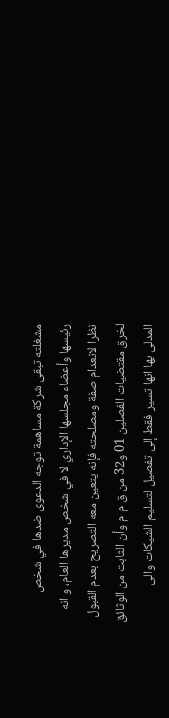مشغلته تبقى شركة مساهمة توجه الدعوى ضدها في شخص رئيسها وأعضاء مجلسها الإداري لا في شخص مديرها العام، و انه نظرا لانعدام صفة ومصلحته فإنه يتعين معه التصريح بعدم القبول لخرق مقتضيات الفصلين 01 و32 من ق م م وأن الثابت من الوثائق المدلى بها انها تسير فقط إلى تفصيل لتسليم الشيكات والی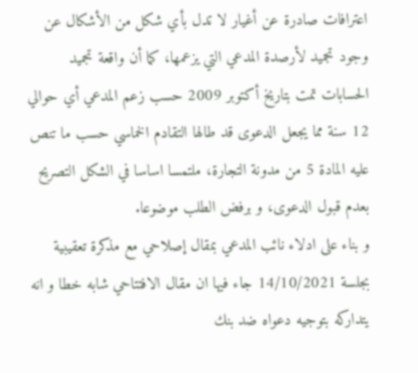اعترافات صادرة عن أغيار لا تدل بأي شكل من الأشكال عن وجود تجميد لأرصدة المدعي التي يزعمها، كما أن واقعة تجميد الحسابات تمت بتاريخ أكتوبر 2009 حسب زعم المدعي أي حوالي 12 سنة مما يجعل الدعوى قد طالها التقادم الخماسي حسب ما تنص عليه المادة 5 من مدونة التجارة، ملتمسا اساسا في الشكل التصريح بعدم قبول الدعوى، و برفض الطلب موضوعا.
و بناء على ادلاء نائب المدعي بمقال إصلاحي مع مذكرة تعقيبية بجلسة 14/10/2021 جاء فيها ان مقال الافتتاحي شابه خطا و انه يتداركه بتوجيه دعواه ضد بنك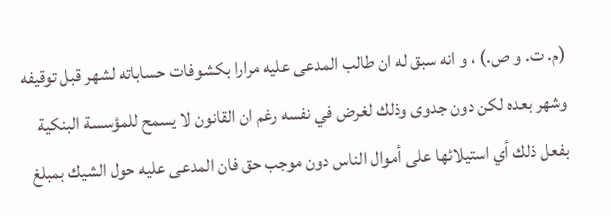(م. ت. و ص.) ، و انه سبق له ان طالب المدعى عليه مرارا بكشوفات حساباته لشهر قبل توقيفه وشهر بعده لكن دون جدوى وذلك لغرض في نفسه رغم ان القانون لا يسمح للمؤسسة البنكية بفعل ذلك أي استيلائها على أموال الناس دون موجب حق فان المدعى عليه حول الشيك بمبلغ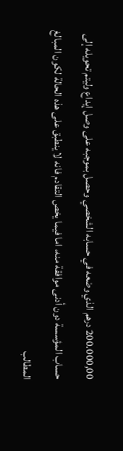200.000,00 درهم الذي وضعه في حسابه الشخصي وحصل بموجبه على وصل إيداع وليتم تحويله إلى حساب المؤسسة دون أدنى موافقة منه، اما فيما يخص التقادم فانه لا ينطبق على هذه الحالة لكون المبالغ المطالب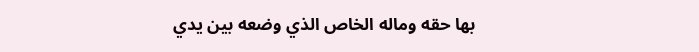بها حقه وماله الخاص الذي وضعه بين يدي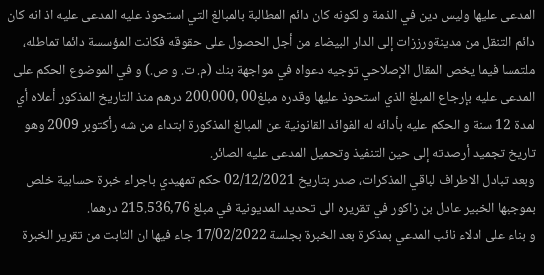المدعى عليها وليس دين في الذمة و لكونه كان دائم المطالبة بالمبالغ التي استحوذ عليه المدعى عليه اذ انه كان دائم التنقل من مدينةورززات إلى الدار البيضاء من أجل الحصول على حقوقه فكانت المؤسسة دائما تماطله، ملتمسا فيما يخص المقال الإصلاحي توجيه دعواه في مواجهة بنك (م. ت. و ص.) و في الموضوع الحكم على المدعى عليه بإرجاع المبلغ الذي استحوذ عليها وقدره مبلغ00 ,200.000 درهم منذ التاريخ المذكور أعلاه أي لمدة 12 سنة و الحكم عليه بأدائه له الفوائد القانونية عن المبالغ المذكورة ابتداء من شه رأكتوبر 2009 وهو تاريخ تجميد أرصدته إلى حين التنفيذ وتحميل المدعى عليه الصائر.
وبعد تبادل الاطراف لباقي المذكرات، صدر بتاريخ 02/12/2021 حكم تمهيدي باجراء خبرة حسابية خلص بموجبها الخبير عادل بن زاكور في تقريره الى تحديد المديونية في مبلغ 215.536,76 درهما.
و بناء على ادلاء نائب المدعي بمذكرة بعد الخبرة بجلسة 17/02/2022 جاء فيها ان الثابت من تقرير الخبرة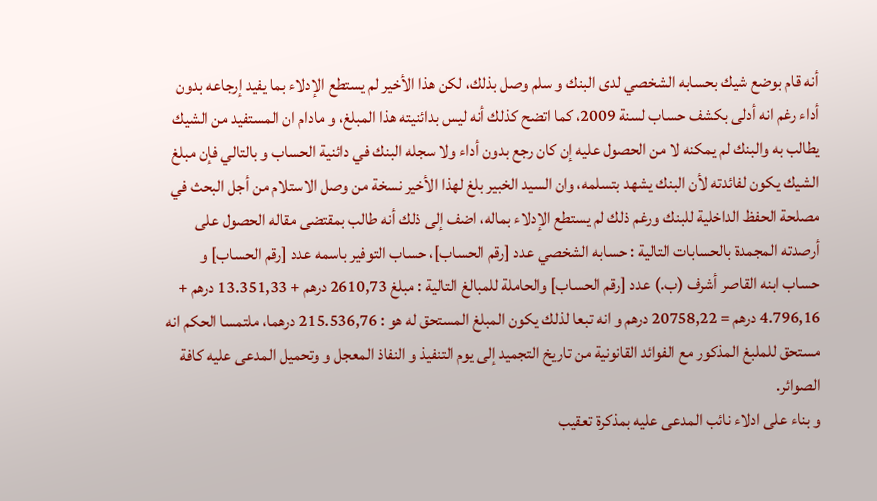أنه قام بوضع شيك بحسابه الشخصي لدى البنك و سلم وصل بذلك، لكن هذا الأخير لم يستطع الإدلاء بما يفيد إرجاعه بدون أداء رغم انه أدلى بكشف حساب لسنة 2009، كما اتضح كذلك أنه ليس بدائنيته هذا المبلغ، و مادام ان المستفيد من الشيك يطالب به والبنك لم يمكنه لا من الحصول عليه إن كان رجع بدون أداء ولا سجله البنك في دائنية الحساب و بالتالي فإن مبلغ الشيك يكون لفائدته لأن البنك يشهد بتسلمه، وان السيد الخبير بلغ لهذا الأخير نسخة من وصل الاستلام من أجل البحث في مصلحة الحفظ الداخلية للبنك ورغم ذلك لم يستطع الإدلاء بماله، اضف إلى ذلك أنه طالب بمقتضی مقاله الحصول على أرصدته المجمدة بالحسابات التالية : حسابه الشخصي عدد [رقم الحساب]، حساب التوفير باسمه عدد [رقم الحساب] و حساب ابنه القاصر أشرف (ب.) عدد [رقم الحساب] والحاملة للمبالغ التالية : مبلغ 2610,73 درهم + 13.351,33 درهم + 4.796,16 درهم = 20758,22 درهم و انه تبعا لذلك يكون المبلغ المستحق له هو : 215.536,76 درهما، ملتمسا الحكم انه مستحق للملبغ المذكور مع الفوائد القانونية من تاريخ التجميد إلى يوم التنفيذ و النفاذ المعجل و وتحميل المدعى عليه كافة الصوائر.
و بناء على ادلاء نائب المدعى عليه بمذكرة تعقيب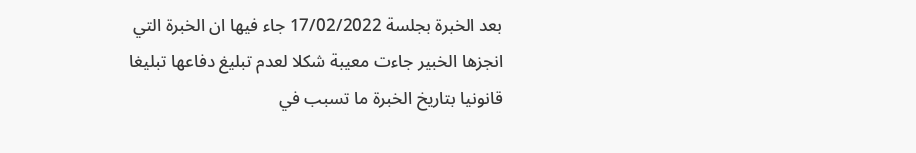بعد الخبرة بجلسة 17/02/2022 جاء فيها ان الخبرة التي انجزها الخبير جاءت معيبة شكلا لعدم تبليغ دفاعها تبليغا قانونيا بتاريخ الخبرة ما تسبب في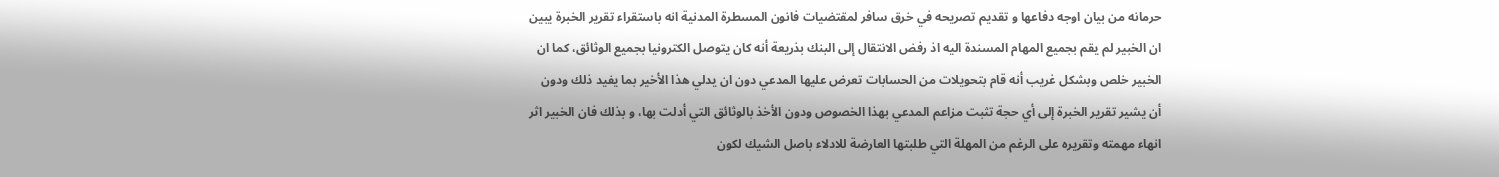حرمانه من بیان اوجه دفاعها و تقديم تصريحه في خرق سافر لمقتضيات فانون المسطرة المدنية انه باستقراء تقرير الخبرة يبين ان الخبير لم يقم بجميع المهام المسندة اليه اذ رفض الانتقال إلى البنك بذريعة أنه كان يتوصل الكترونيا بجميع الوثائق، كما ان الخبير خلص وبشكل غريب أنه قام بتحويلات من الحسابات تعرض عليها المدعي دون ان يدلي هذا الأخير بما يفيد ذلك ودون أن يشير تقرير الخبرة إلى أي حجة تثبت مزاعم المدعي بهذا الخصوص ودون الأخذ بالوثائق التي أدلت بها، و بذلك فان الخبير اثر انهاء مهمته وتقريره على الرغم من المهلة التي طلبتها العارضة للادلاء باصل الشيك لكون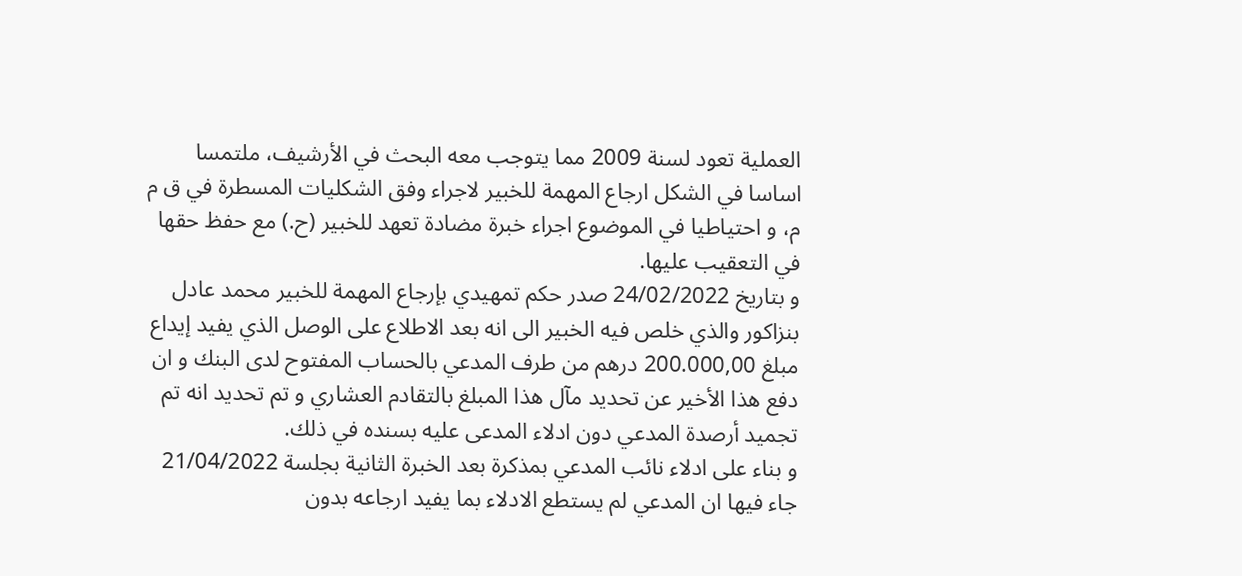العملية تعود لسنة 2009 مما يتوجب معه البحث في الأرشيف، ملتمسا اساسا في الشكل ارجاع المهمة للخبير لاجراء وفق الشكليات المسطرة في ق م م، و احتياطيا في الموضوع اجراء خبرة مضادة تعهد للخبير (ح.) مع حفظ حقها في التعقيب عليها.
و بتاريخ 24/02/2022 صدر حكم تمهيدي بإرجاع المهمة للخبير محمد عادل بنزاكور والذي خلص فيه الخبير الى انه بعد الاطلاع على الوصل الذي يفيد إيداع مبلغ 200.000,00 درهم من طرف المدعي بالحساب المفتوح لدى البنك و ان دفع هذا الأخير عن تحديد مآل هذا المبلغ بالتقادم العشاري و تم تحديد انه تم تجميد أرصدة المدعي دون ادلاء المدعى عليه بسنده في ذلك.
و بناء على ادلاء نائب المدعي بمذكرة بعد الخبرة الثانية بجلسة 21/04/2022 جاء فيها ان المدعي لم يستطع الادلاء بما يفيد ارجاعه بدون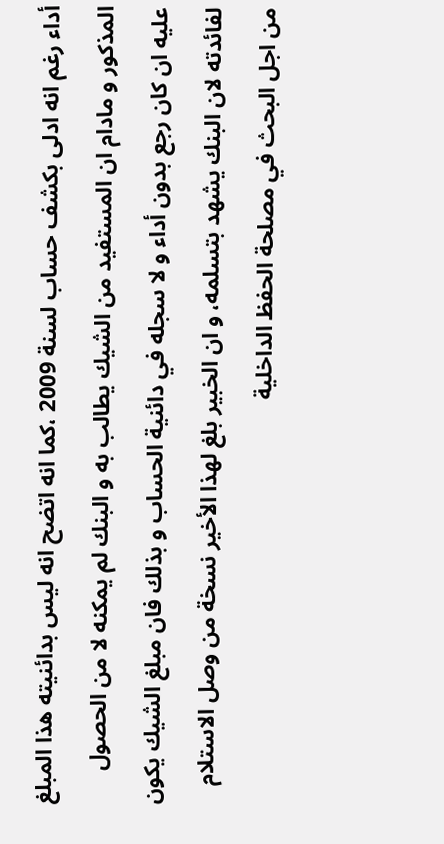أداء رغم انه ادلى بكشف حساب لسنة 2009 ،كما انه اتضح انه ليس بدائنيته هذا المبلغ المذكور و مادام ان المستفيد من الشيك يطالب به و البنك لم يمكنه لا من الحصول عليه ان كان رجع بدون أداء و لا سجله في دائنية الحساب و بذلك فان مبلغ الشيك يكون لفائدته لان البنك يشهد بتسلمه، و ان الخبير بلغ لهذا الأخير نسخة من وصل الاستلام من اجل البحث في مصلحة الحفظ الداخلية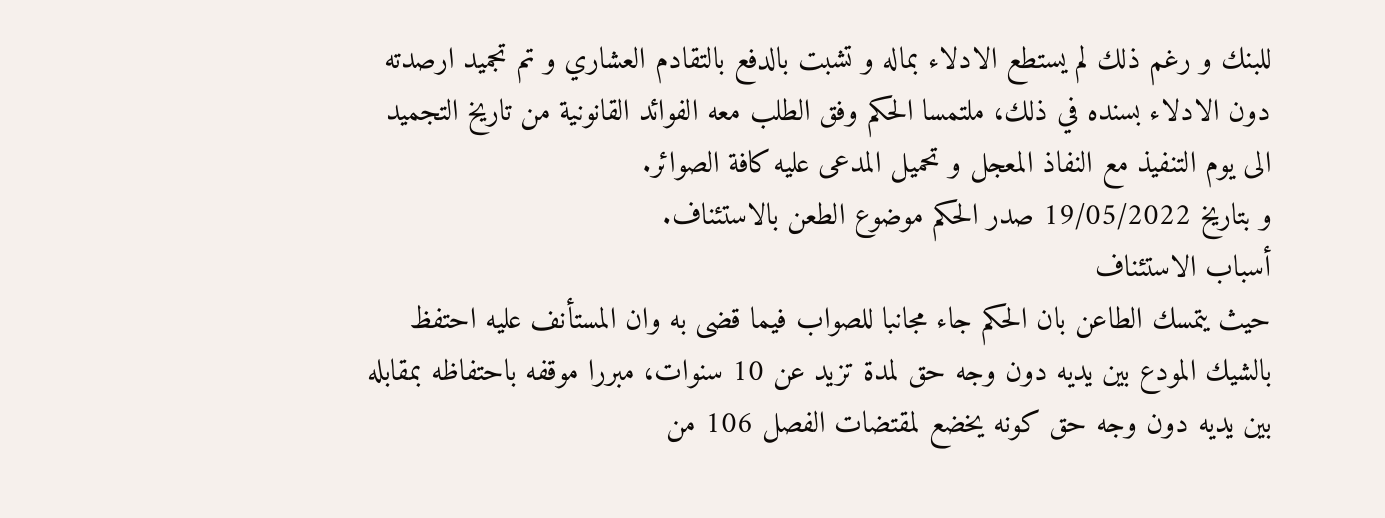للبنك و رغم ذلك لم يستطع الادلاء بماله و تشبت بالدفع بالتقادم العشاري و تم تجميد ارصدته دون الادلاء بسنده في ذلك، ملتمسا الحكم وفق الطلب معه الفوائد القانونية من تاريخ التجميد الى يوم التنفيذ مع النفاذ المعجل و تحميل المدعى عليه كافة الصوائر.
و بتاريخ 19/05/2022 صدر الحكم موضوع الطعن بالاستئناف.
أسباب الاستئناف
حيث يتمسك الطاعن بان الحكم جاء مجانبا للصواب فيما قضى به وان المستأنف عليه احتفظ بالشيك المودع بين يديه دون وجه حق لمدة تزيد عن 10 سنوات، مبررا موقفه باحتفاظه بمقابله بين يديه دون وجه حق كونه يخضع لمقتضات الفصل 106 من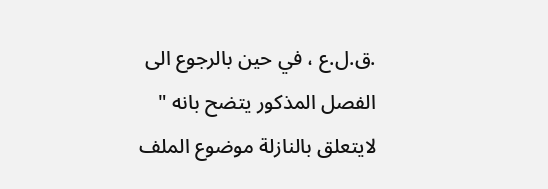.ق.ل.ع ، في حين بالرجوع الى الفصل المذكور يتضح بانه " لايتعلق بالنازلة موضوع الملف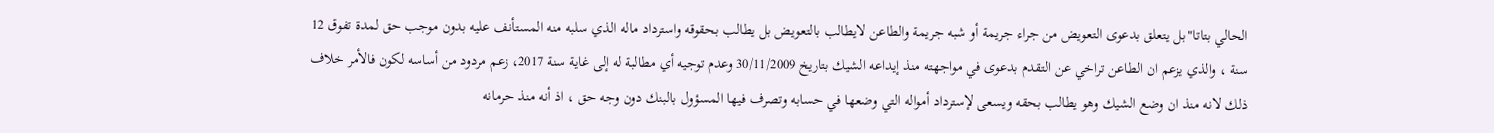الحالي بتاتا"بل يتعلق بدعوى التعويض من جراء جريمة أو شبه جريمة والطاعن لايطالب بالتعويض بل يطالب بحقوقه واسترداد ماله الذي سلبه منه المستأنف عليه بدون موجب حق لمدة تفوق 12 سنة ، والذي يزعم ان الطاعن تراخي عن التقدم بدعوى في مواجهته منذ إيداعه الشيك بتاريخ 30/11/2009 وعدم توجيه أي مطالبة له إلى غاية سنة 2017، زعم مردود من أساسه لكون فالأمر خلاف ذلك لانه منذ ان وضع الشيك وهو يطالب بحقه ويسعى لإسترداد أمواله التي وضعها في حسابه وتصرف فيها المسؤول بالبنك دون وجه حق ، اذ أنه منذ حرمانه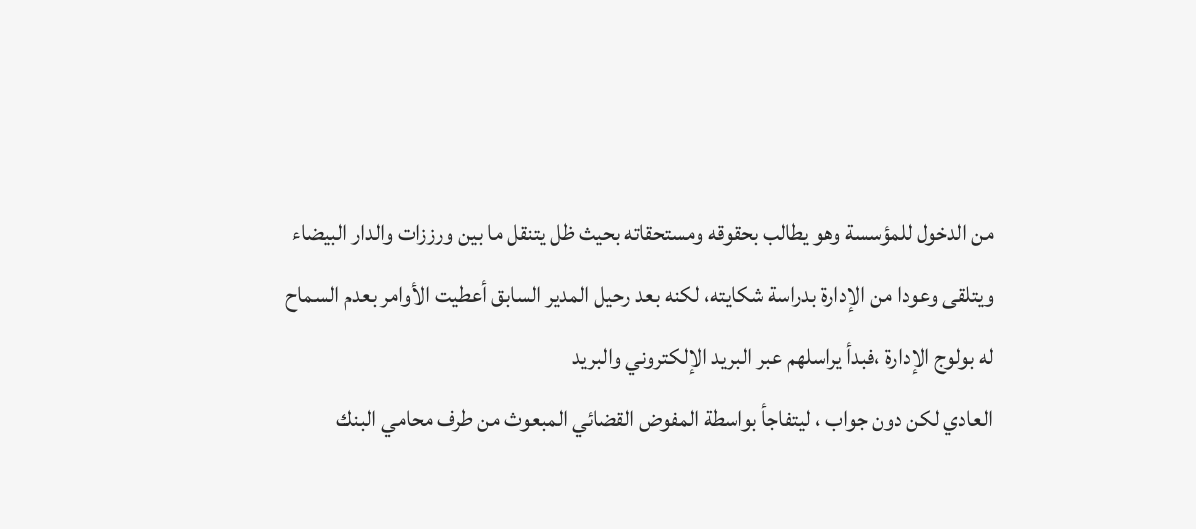من الدخول للمؤسسة وهو يطالب بحقوقه ومستحقاته بحيث ظل يتنقل ما بين ورززات والدار البيضاء ويتلقى وعودا من الإدارة بدراسة شكايته، لكنه بعد رحيل المدير السابق أعطيت الأوامر بعدم السماح له بولوج الإدارة ،فبدأ يراسلهم عبر البريد الإلكتروني والبريد
العادي لكن دون جواب ، ليتفاجأ بواسطة المفوض القضائي المبعوث من طرف محامي البنك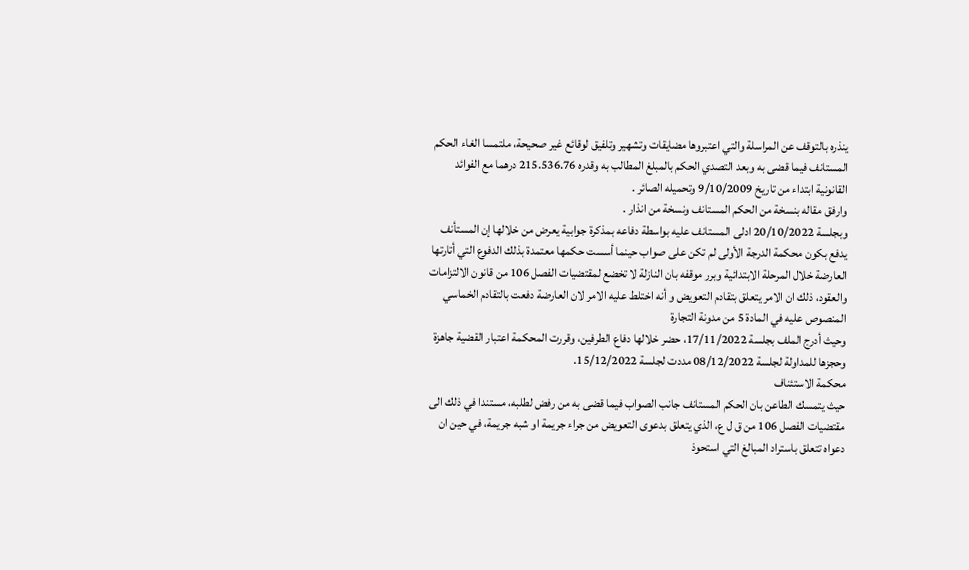ينذره بالتوقف عن المراسلة والتي اعتبروها مضايقات وتشهير وتلفيق لوقائع غير صحيحة، ملتمسا الغاء الحكم المستانف فيما قضى به وبعد التصدي الحكم بالمبلغ المطالب به وقدره 215.536.76 درهما مع الفوائد القانونية ابتداء من تاريخ 9/10/2009 وتحميله الصائر .
وارفق مقاله بنسخة من الحكم المستانف ونسخة من انذار .
وبجلسة 20/10/2022 ادلى المستانف عليه بواسطة دفاعه بمذكرة جوابية يعرض من خلالها إن المستأنف يدفع بكون محكمة الدرجة الأولى لم تكن على صواب حينما أسست حكمها معتمدة بذلك الدفوع التي أتارتها العارضة خلال المرحلة الابتدائية وبرر موقفه بان النازلة لا تخضع لمقتضيات الفصل 106 من قانون الالتزامات والعقود، ذلك ان الامر يتعلق بتقادم التعويض و أنه اختلط عليه الامر لان العارضة دفعت بالتقادم الخماسي المنصوص عليه في المادة 5 من مدونة التجارة
وحيث أدرج الملف بجلسة 17/11/2022، حضر خلالها دفاع الطرفين، وقررت المحكمة اعتبار القضية جاهزة وحجزها للمداولة لجلسة 08/12/2022 مددت لجلسة 15/12/2022.
محكمة الاستئناف
حيث يتمسك الطاعن بان الحكم المستانف جانب الصواب فيما قضى به من رفض لطلبه، مستندا في ذلك الى مقتضيات الفصل 106 من ق ل ع، الذي يتعلق بدعوى التعويض من جراء جريمة او شبه جريمة، في حين ان دعواه تتعلق باستراد المبالغ التي استحوذ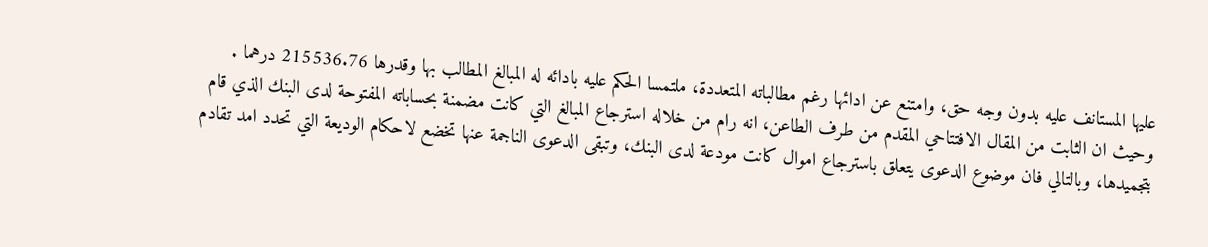عليها المستانف عليه بدون وجه حق، وامتنع عن ادائها رغم مطالباته المتعددة، ملتمسا الحكم عليه بادائه له المبالغ المطالب بها وقدرها 215536.76 درهما .
وحيث ان الثابت من المقال الافتتاحي المقدم من طرف الطاعن، انه رام من خلاله استرجاع المبالغ التي كانت مضمنة بحساباته المفتوحة لدى البنك الذي قام بتجميدها، وبالتالي فان موضوع الدعوى يتعلق باسترجاع اموال كانت مودعة لدى البنك، وتبقى الدعوى الناجمة عنها تخضع لاحكام الوديعة التي تحدد امد تقادم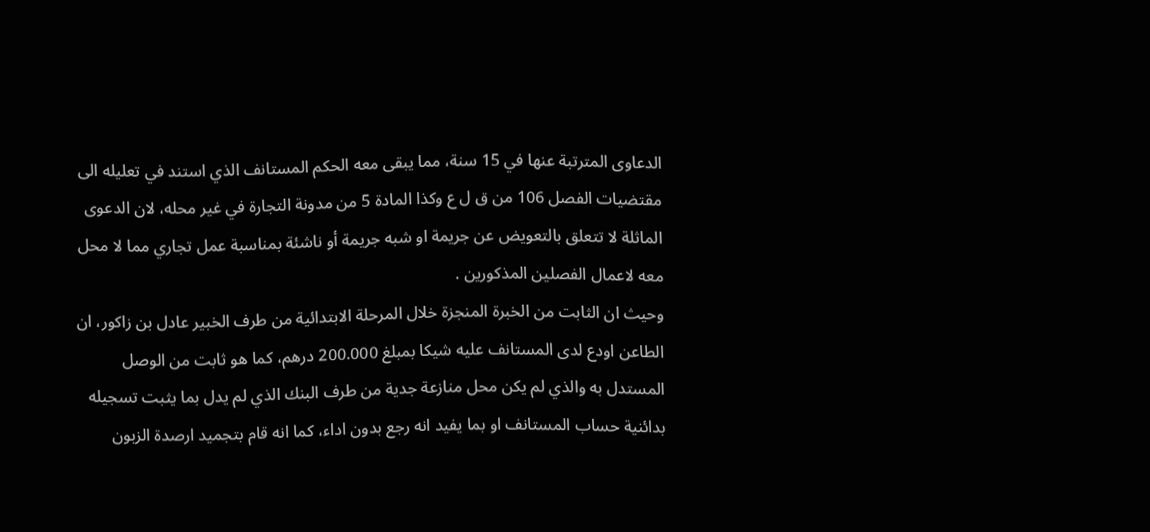الدعاوى المترتبة عنها في 15 سنة، مما يبقى معه الحكم المستانف الذي استند في تعليله الى مقتضيات الفصل 106 من ق ل ع وكذا المادة 5 من مدونة التجارة في غير محله، لان الدعوى الماثلة لا تتعلق بالتعويض عن جريمة او شبه جريمة أو ناشئة بمناسبة عمل تجاري مما لا محل معه لاعمال الفصلين المذكورين .
وحيث ان الثابت من الخبرة المنجزة خلال المرحلة الابتدائية من طرف الخبير عادل بن زاكور، ان الطاعن اودع لدى المستانف عليه شيكا بمبلغ 200.000 درهم، كما هو ثابت من الوصل المستدل به والذي لم يكن محل منازعة جدية من طرف البنك الذي لم يدل بما يثبت تسجيله بدائنية حساب المستانف او بما يفيد انه رجع بدون اداء، كما انه قام بتجميد ارصدة الزبون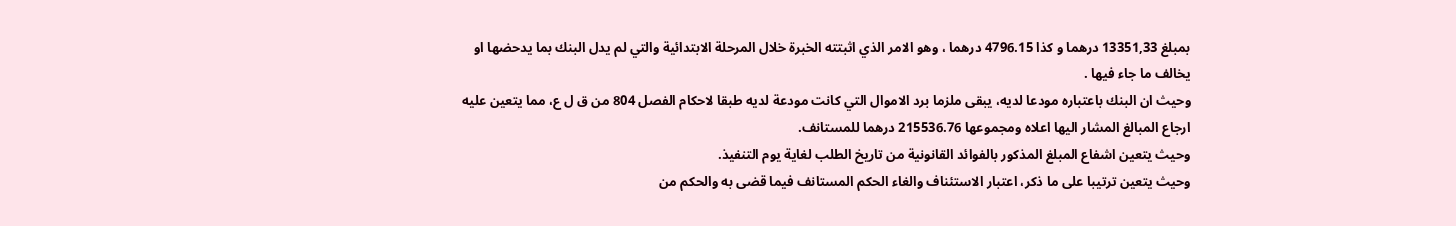بمبلغ 13351,33 درهما و كذا 4796.15 درهما ، وهو الامر الذي اثبتته الخبرة خلال المرحلة الابتدائية والتي لم يدل البنك بما يدحضها او يخالف ما جاء فيها .
وحيث ان البنك باعتباره مودعا لديه، يبقى ملزما برد الاموال التي كانت مودعة لديه طبقا لاحكام الفصل 804 من ق ل ع، مما يتعين عليه ارجاع المبالغ المشار اليها اعلاه ومجموعها 215536.76 درهما للمستانف.
وحيث يتعين اشفاع المبلغ المذكور بالفوائد القانونية من تاريخ الطلب لغاية يوم التنفيذ.
وحيث يتعين ترتيبا على ما ذكر، اعتبار الاستئناف والغاء الحكم المستانف فيما قضى به والحكم من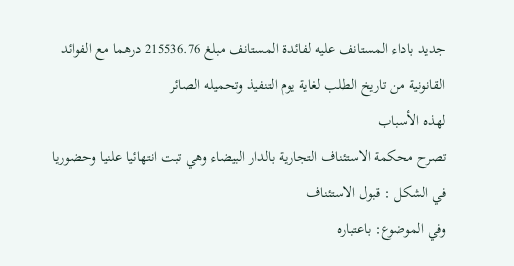جديد باداء المستانف عليه لفائدة المستانف مبلغ 215536.76 درهما مع الفوائد القانونية من تاريخ الطلب لغاية يوم التنفيذ وتحميله الصائر
لهذه الأسباب
تصرح محكمة الاستئناف التجارية بالدار البيضاء وهي تبت انتهائيا علنيا وحضوريا
في الشكل : قبول الاستئناف
وفي الموضوع: باعتباره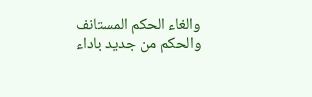والغاء الحكم المستانف والحكم من جديد باداء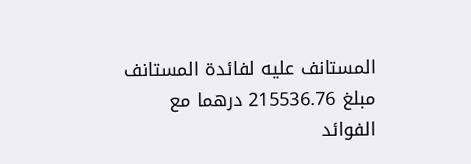المستانف عليه لفائدة المستانف مبلغ 215536.76 درهما مع الفوائد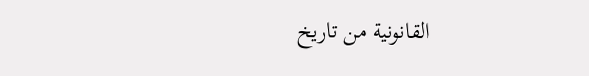القانونية من تاريخ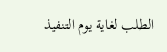الطلب لغاية يوم التنفيذ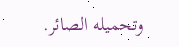وتحميله الصائر.